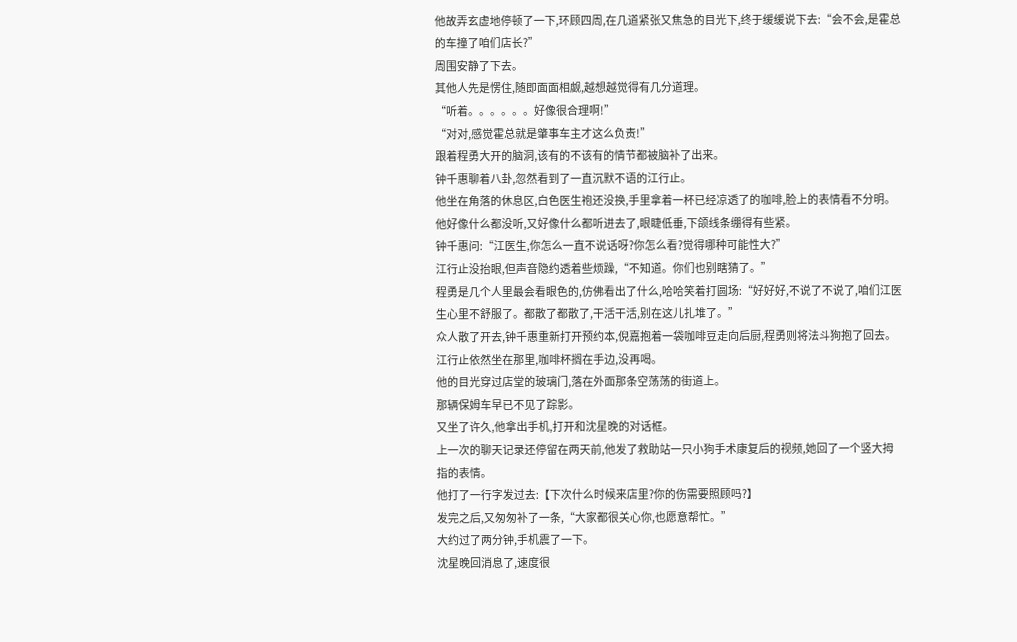他故弄玄虚地停顿了一下,环顾四周,在几道紧张又焦急的目光下,终于缓缓说下去:“会不会,是霍总的车撞了咱们店长?”
周围安静了下去。
其他人先是愣住,随即面面相觑,越想越觉得有几分道理。
“听着。。。。。。好像很合理啊!”
“对对,感觉霍总就是肇事车主才这么负责!”
跟着程勇大开的脑洞,该有的不该有的情节都被脑补了出来。
钟千惠聊着八卦,忽然看到了一直沉默不语的江行止。
他坐在角落的休息区,白色医生袍还没换,手里拿着一杯已经凉透了的咖啡,脸上的表情看不分明。
他好像什么都没听,又好像什么都听进去了,眼睫低垂,下颌线条绷得有些紧。
钟千惠问:“江医生,你怎么一直不说话呀?你怎么看?觉得哪种可能性大?”
江行止没抬眼,但声音隐约透着些烦躁,“不知道。你们也别瞎猜了。”
程勇是几个人里最会看眼色的,仿佛看出了什么,哈哈笑着打圆场:“好好好,不说了不说了,咱们江医生心里不舒服了。都散了都散了,干活干活,别在这儿扎堆了。”
众人散了开去,钟千惠重新打开预约本,倪嘉抱着一袋咖啡豆走向后厨,程勇则将法斗狗抱了回去。
江行止依然坐在那里,咖啡杯搁在手边,没再喝。
他的目光穿过店堂的玻璃门,落在外面那条空荡荡的街道上。
那辆保姆车早已不见了踪影。
又坐了许久,他拿出手机,打开和沈星晚的对话框。
上一次的聊天记录还停留在两天前,他发了救助站一只小狗手术康复后的视频,她回了一个竖大拇指的表情。
他打了一行字发过去:【下次什么时候来店里?你的伤需要照顾吗?】
发完之后,又匆匆补了一条,“大家都很关心你,也愿意帮忙。”
大约过了两分钟,手机震了一下。
沈星晚回消息了,速度很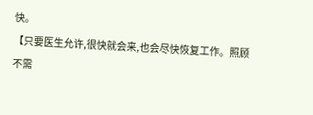快。
【只要医生允许,很快就会来,也会尽快恢复工作。照顾不需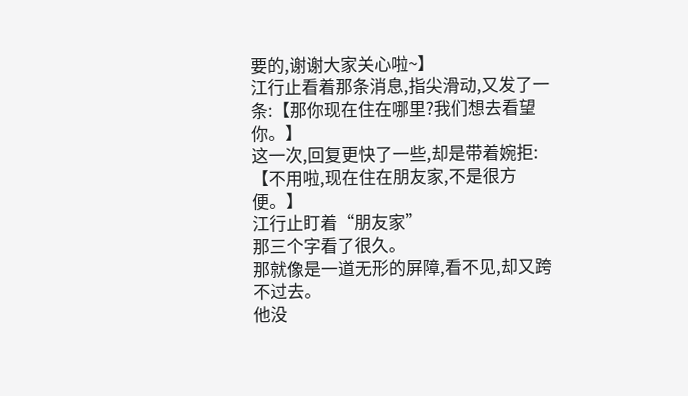要的,谢谢大家关心啦~】
江行止看着那条消息,指尖滑动,又发了一条:【那你现在住在哪里?我们想去看望你。】
这一次,回复更快了一些,却是带着婉拒:【不用啦,现在住在朋友家,不是很方便。】
江行止盯着“朋友家”
那三个字看了很久。
那就像是一道无形的屏障,看不见,却又跨不过去。
他没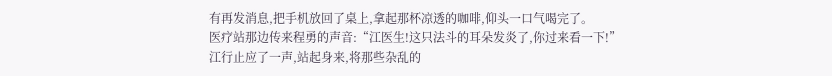有再发消息,把手机放回了桌上,拿起那杯凉透的咖啡,仰头一口气喝完了。
医疗站那边传来程勇的声音:“江医生!这只法斗的耳朵发炎了,你过来看一下!”
江行止应了一声,站起身来,将那些杂乱的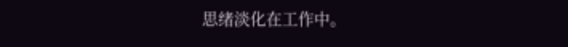思绪淡化在工作中。